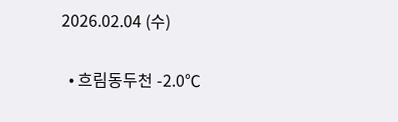2026.02.04 (수)

  • 흐림동두천 -2.0℃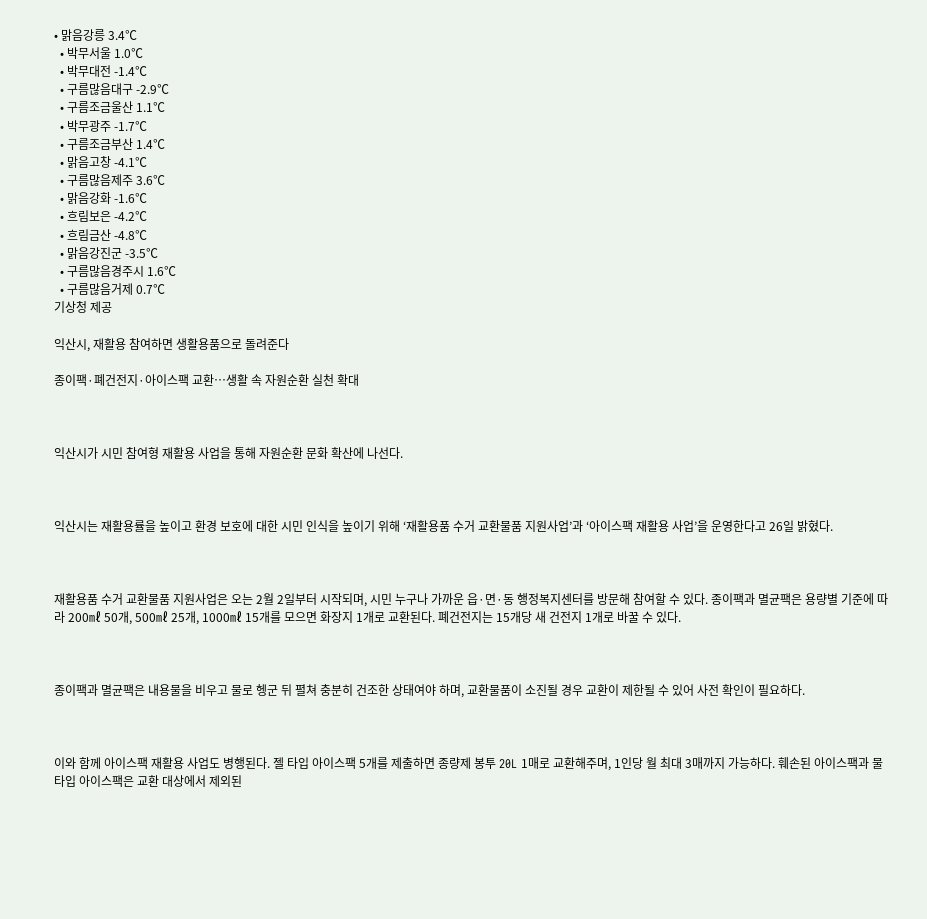• 맑음강릉 3.4℃
  • 박무서울 1.0℃
  • 박무대전 -1.4℃
  • 구름많음대구 -2.9℃
  • 구름조금울산 1.1℃
  • 박무광주 -1.7℃
  • 구름조금부산 1.4℃
  • 맑음고창 -4.1℃
  • 구름많음제주 3.6℃
  • 맑음강화 -1.6℃
  • 흐림보은 -4.2℃
  • 흐림금산 -4.8℃
  • 맑음강진군 -3.5℃
  • 구름많음경주시 1.6℃
  • 구름많음거제 0.7℃
기상청 제공

익산시, 재활용 참여하면 생활용품으로 돌려준다

종이팩·폐건전지·아이스팩 교환…생활 속 자원순환 실천 확대



익산시가 시민 참여형 재활용 사업을 통해 자원순환 문화 확산에 나선다.



익산시는 재활용률을 높이고 환경 보호에 대한 시민 인식을 높이기 위해 ‘재활용품 수거 교환물품 지원사업’과 ‘아이스팩 재활용 사업’을 운영한다고 26일 밝혔다.



재활용품 수거 교환물품 지원사업은 오는 2월 2일부터 시작되며, 시민 누구나 가까운 읍·면·동 행정복지센터를 방문해 참여할 수 있다. 종이팩과 멸균팩은 용량별 기준에 따라 200㎖ 50개, 500㎖ 25개, 1000㎖ 15개를 모으면 화장지 1개로 교환된다. 폐건전지는 15개당 새 건전지 1개로 바꿀 수 있다.



종이팩과 멸균팩은 내용물을 비우고 물로 헹군 뒤 펼쳐 충분히 건조한 상태여야 하며, 교환물품이 소진될 경우 교환이 제한될 수 있어 사전 확인이 필요하다.



이와 함께 아이스팩 재활용 사업도 병행된다. 젤 타입 아이스팩 5개를 제출하면 종량제 봉투 20L 1매로 교환해주며, 1인당 월 최대 3매까지 가능하다. 훼손된 아이스팩과 물 타입 아이스팩은 교환 대상에서 제외된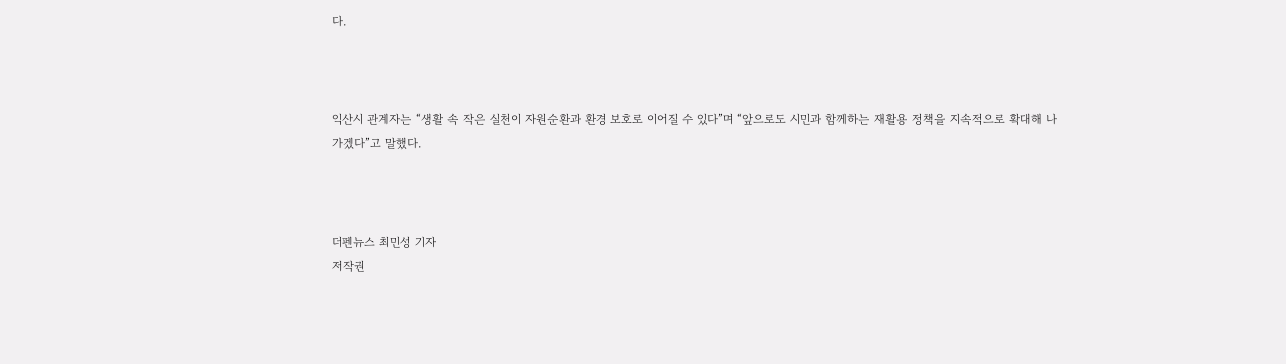다.



익산시 관계자는 “생활 속 작은 실천이 자원순환과 환경 보호로 이어질 수 있다”며 “앞으로도 시민과 함께하는 재활용 정책을 지속적으로 확대해 나가겠다”고 말했다.



더펜뉴스 최민성 기자
저작권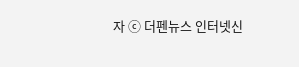자 ⓒ 더펜뉴스 인터넷신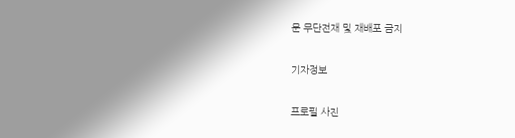문 무단전재 및 재배포 금지

기자정보

프로필 사진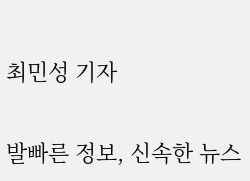최민성 기자

발빠른 정보, 신속한 뉴스